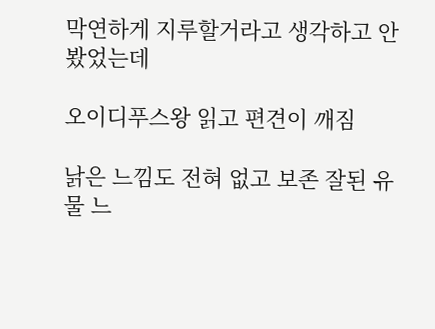막연하게 지루할거라고 생각하고 안봤었는데

오이디푸스왕 읽고 편견이 깨짐

낡은 느낌도 전혀 없고 보존 잘된 유물 느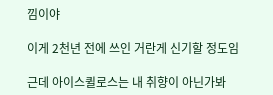낌이야

이게 2천년 전에 쓰인 거란게 신기할 정도임

근데 아이스퀼로스는 내 취향이 아닌가봐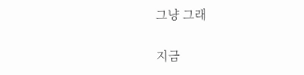그냥 그래

지금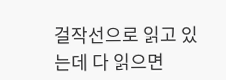걸작선으로 읽고 있는데 다 읽으면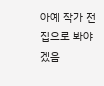아예 작가 전집으로 봐야겠음